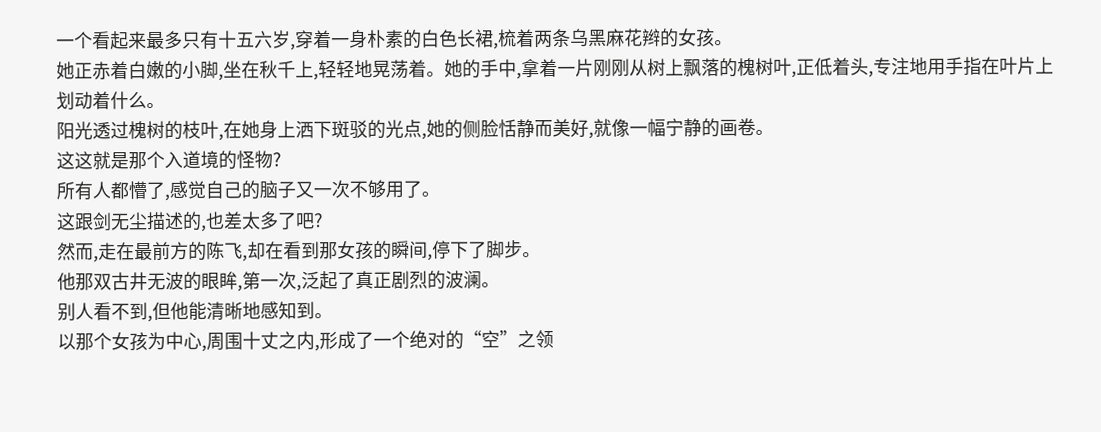一个看起来最多只有十五六岁,穿着一身朴素的白色长裙,梳着两条乌黑麻花辫的女孩。
她正赤着白嫩的小脚,坐在秋千上,轻轻地晃荡着。她的手中,拿着一片刚刚从树上飘落的槐树叶,正低着头,专注地用手指在叶片上划动着什么。
阳光透过槐树的枝叶,在她身上洒下斑驳的光点,她的侧脸恬静而美好,就像一幅宁静的画卷。
这这就是那个入道境的怪物?
所有人都懵了,感觉自己的脑子又一次不够用了。
这跟剑无尘描述的,也差太多了吧?
然而,走在最前方的陈飞,却在看到那女孩的瞬间,停下了脚步。
他那双古井无波的眼眸,第一次,泛起了真正剧烈的波澜。
别人看不到,但他能清晰地感知到。
以那个女孩为中心,周围十丈之内,形成了一个绝对的“空”之领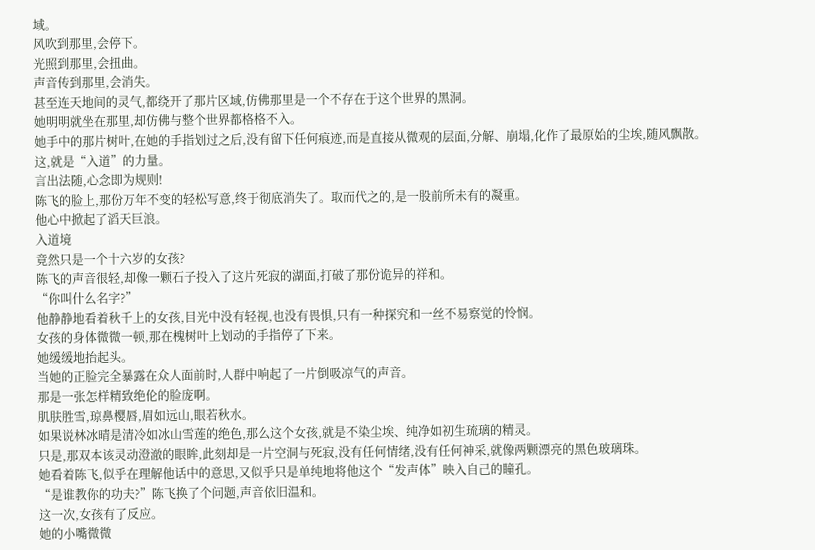域。
风吹到那里,会停下。
光照到那里,会扭曲。
声音传到那里,会消失。
甚至连天地间的灵气,都绕开了那片区域,仿佛那里是一个不存在于这个世界的黑洞。
她明明就坐在那里,却仿佛与整个世界都格格不入。
她手中的那片树叶,在她的手指划过之后,没有留下任何痕迹,而是直接从微观的层面,分解、崩塌,化作了最原始的尘埃,随风飘散。
这,就是“入道”的力量。
言出法随,心念即为规则!
陈飞的脸上,那份万年不变的轻松写意,终于彻底消失了。取而代之的,是一股前所未有的凝重。
他心中掀起了滔天巨浪。
入道境
竟然只是一个十六岁的女孩?
陈飞的声音很轻,却像一颗石子投入了这片死寂的湖面,打破了那份诡异的祥和。
“你叫什么名字?”
他静静地看着秋千上的女孩,目光中没有轻视,也没有畏惧,只有一种探究和一丝不易察觉的怜悯。
女孩的身体微微一顿,那在槐树叶上划动的手指停了下来。
她缓缓地抬起头。
当她的正脸完全暴露在众人面前时,人群中响起了一片倒吸凉气的声音。
那是一张怎样精致绝伦的脸庞啊。
肌肤胜雪,琼鼻樱唇,眉如远山,眼若秋水。
如果说林冰晴是清冷如冰山雪莲的绝色,那么这个女孩,就是不染尘埃、纯净如初生琉璃的精灵。
只是,那双本该灵动澄澈的眼眸,此刻却是一片空洞与死寂,没有任何情绪,没有任何神采,就像两颗漂亮的黑色玻璃珠。
她看着陈飞,似乎在理解他话中的意思,又似乎只是单纯地将他这个“发声体”映入自己的瞳孔。
“是谁教你的功夫?”陈飞换了个问题,声音依旧温和。
这一次,女孩有了反应。
她的小嘴微微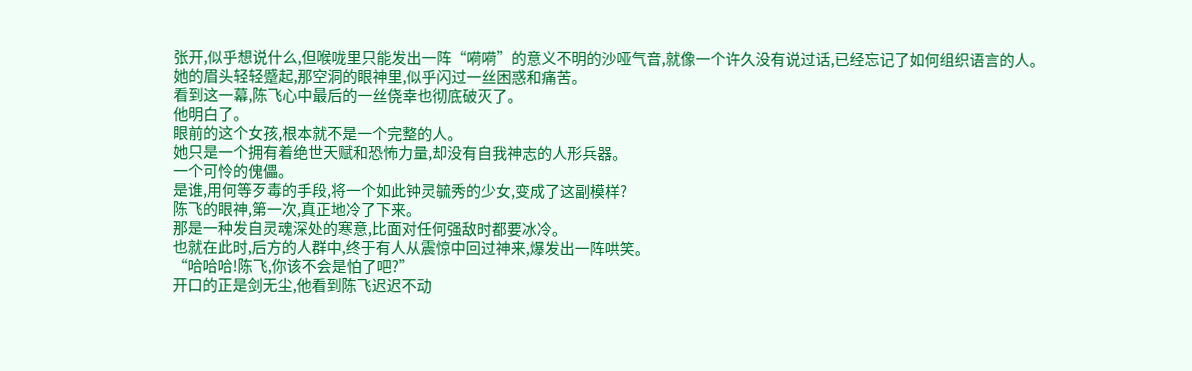张开,似乎想说什么,但喉咙里只能发出一阵“嗬嗬”的意义不明的沙哑气音,就像一个许久没有说过话,已经忘记了如何组织语言的人。
她的眉头轻轻蹙起,那空洞的眼神里,似乎闪过一丝困惑和痛苦。
看到这一幕,陈飞心中最后的一丝侥幸也彻底破灭了。
他明白了。
眼前的这个女孩,根本就不是一个完整的人。
她只是一个拥有着绝世天赋和恐怖力量,却没有自我神志的人形兵器。
一个可怜的傀儡。
是谁,用何等歹毒的手段,将一个如此钟灵毓秀的少女,变成了这副模样?
陈飞的眼神,第一次,真正地冷了下来。
那是一种发自灵魂深处的寒意,比面对任何强敌时都要冰冷。
也就在此时,后方的人群中,终于有人从震惊中回过神来,爆发出一阵哄笑。
“哈哈哈!陈飞,你该不会是怕了吧?”
开口的正是剑无尘,他看到陈飞迟迟不动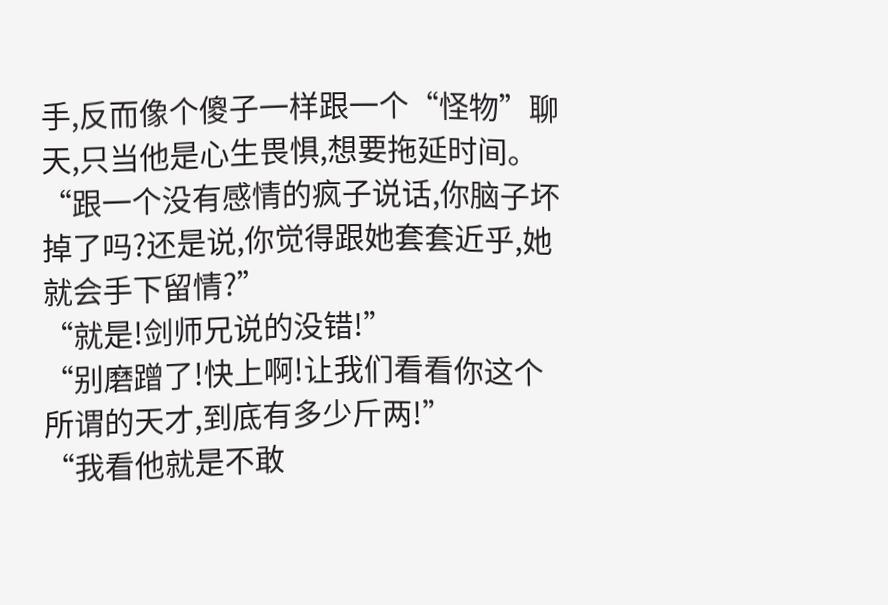手,反而像个傻子一样跟一个“怪物”聊天,只当他是心生畏惧,想要拖延时间。
“跟一个没有感情的疯子说话,你脑子坏掉了吗?还是说,你觉得跟她套套近乎,她就会手下留情?”
“就是!剑师兄说的没错!”
“别磨蹭了!快上啊!让我们看看你这个所谓的天才,到底有多少斤两!”
“我看他就是不敢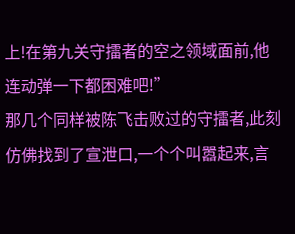上!在第九关守擂者的空之领域面前,他连动弹一下都困难吧!”
那几个同样被陈飞击败过的守擂者,此刻仿佛找到了宣泄口,一个个叫嚣起来,言